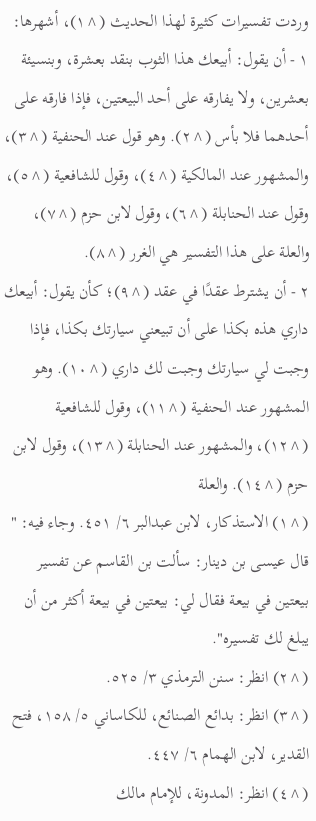وردت تفسيرات كثيرة لهذا الحديث (^١)، أشهرها:
١ - أن يقول: أبيعك هذا الثوب بنقد بعشرة، وبنسيئة بعشرين، ولا يفارقه على أحد البيعتين، فإذا فارقه على أحدهما فلا بأس (^٢). وهو قول عند الحنفية (^٣)، والمشهور عند المالكية (^٤)، وقول للشافعية (^٥)، وقول عند الحنابلة (^٦)، وقول لابن حزم (^٧)، والعلة على هذا التفسير هي الغرر (^٨).
٢ - أن يشترط عقدًا في عقد (^٩)؛ كأن يقول: أبيعك داري هذه بكذا على أن تبيعني سيارتك بكذا، فإذا وجبت لي سيارتك وجبت لك داري (^١٠). وهو المشهور عند الحنفية (^١١)، وقول للشافعية (^١٢)، والمشهور عند الحنابلة (^١٣)، وقول لابن حزم (^١٤). والعلة
(^١) الاستذكار، لابن عبدالبر ٦/ ٤٥١. وجاء فيه: " قال عيسى بن دينار: سألت بن القاسم عن تفسير بيعتين في بيعة فقال لي: بيعتين في بيعة أكثر من أن يبلغ لك تفسيره".
(^٢) انظر: سنن الترمذي ٣/ ٥٢٥.
(^٣) انظر: بدائع الصنائع، للكاساني ٥/ ١٥٨، فتح القدير، لابن الهمام ٦/ ٤٤٧.
(^٤) انظر: المدونة، للإمام مالك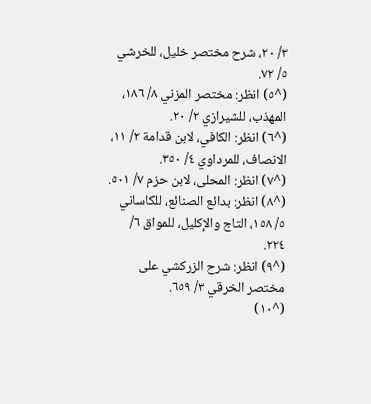٣/ ٢٠، شرح مختصر خليل، للخرشي ٥/ ٧٢.
(^٥) انظر: مختصر المزني ٨/ ١٨٦، المهذب، للشيرازي ٢/ ٢٠.
(^٦) انظر: الكافي، لابن قدامة ٢/ ١١، الانصاف، للمرداوي ٤/ ٣٥٠.
(^٧) انظر: المحلى، لابن حزم ٧/ ٥٠١.
(^٨) انظر: بدائع الصنائع، للكاساني ٥/ ١٥٨، التاج والإكليل، للمواق ٦/ ٢٢٤.
(^٩) انظر: شرح الزركشي على مختصر الخرقي ٣/ ٦٥٩.
(^١٠)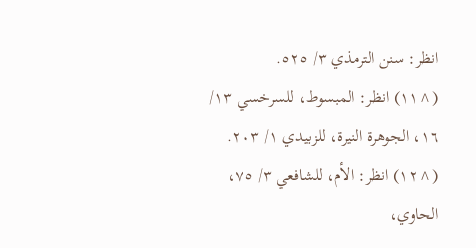انظر: سنن الترمذي ٣/ ٥٢٥.
(^١١) انظر: المبسوط، للسرخسي ١٣/ ١٦، الجوهرة النيرة، للزبيدي ١/ ٢٠٣.
(^١٢) انظر: الأم، للشافعي ٣/ ٧٥، الحاوي،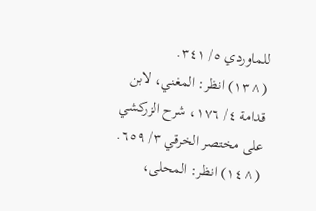للماوردي ٥/ ٣٤١.
(^١٣) انظر: المغني، لابن قدامة ٤/ ١٧٦، شرح الزركشي على مختصر الخرقي ٣/ ٦٥٩.
(^١٤) انظر: المحلى،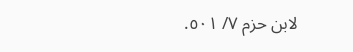لابن حزم ٧/ ٥٠١.